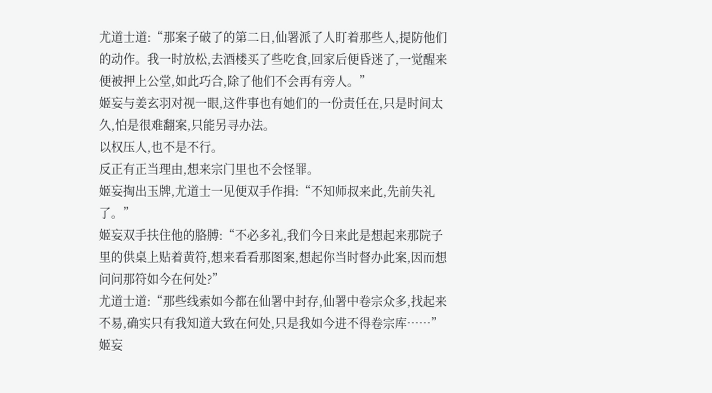尤道士道:“那案子破了的第二日,仙署派了人盯着那些人,提防他们的动作。我一时放松,去酒楼买了些吃食,回家后便昏迷了,一觉醒来便被押上公堂,如此巧合,除了他们不会再有旁人。”
姬妄与姜玄羽对视一眼,这件事也有她们的一份责任在,只是时间太久,怕是很难翻案,只能另寻办法。
以权压人,也不是不行。
反正有正当理由,想来宗门里也不会怪罪。
姬妄掏出玉牌,尤道士一见便双手作揖:“不知师叔来此,先前失礼了。”
姬妄双手扶住他的胳膊:“不必多礼,我们今日来此是想起来那院子里的供桌上贴着黄符,想来看看那图案,想起你当时督办此案,因而想问问那符如今在何处?”
尤道士道:“那些线索如今都在仙署中封存,仙署中卷宗众多,找起来不易,确实只有我知道大致在何处,只是我如今进不得卷宗库……”
姬妄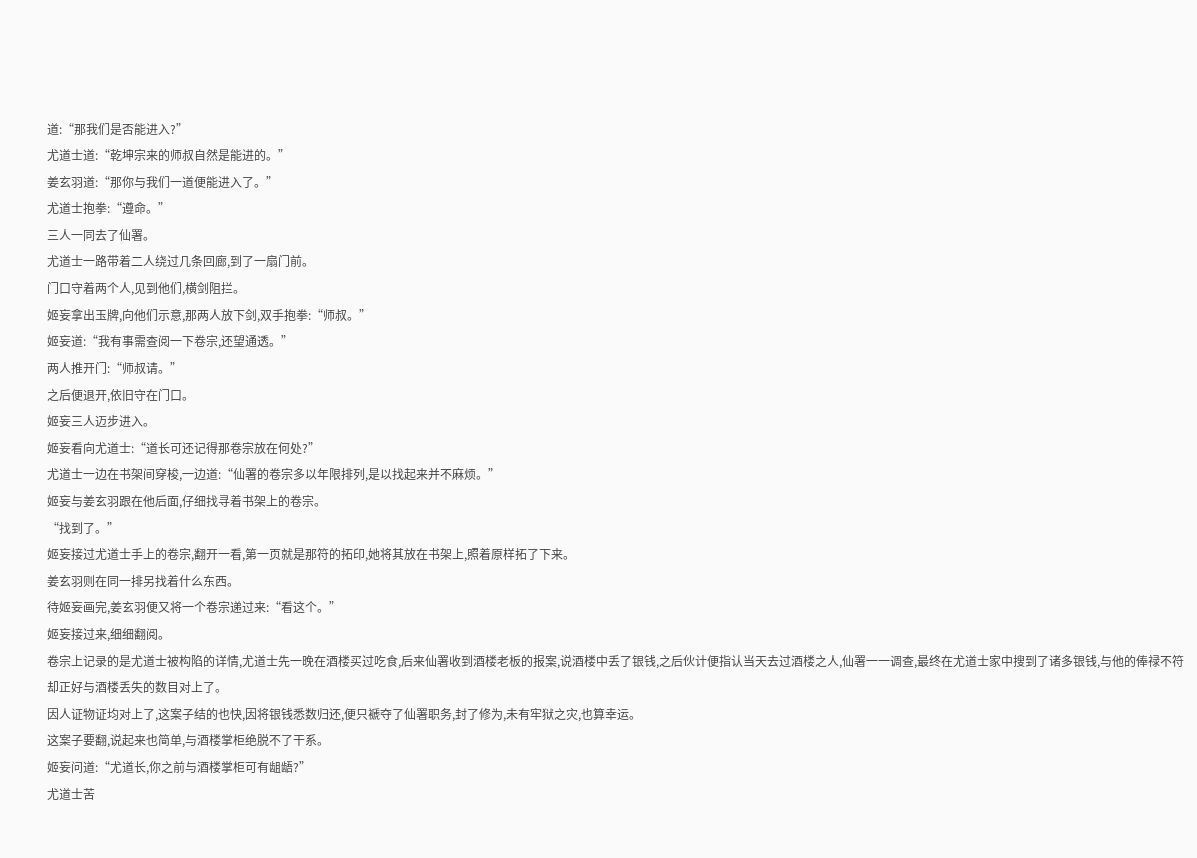道:“那我们是否能进入?”
尤道士道:“乾坤宗来的师叔自然是能进的。”
姜玄羽道:“那你与我们一道便能进入了。”
尤道士抱拳:“遵命。”
三人一同去了仙署。
尤道士一路带着二人绕过几条回廊,到了一扇门前。
门口守着两个人,见到他们,横剑阻拦。
姬妄拿出玉牌,向他们示意,那两人放下剑,双手抱拳:“师叔。”
姬妄道:“我有事需查阅一下卷宗,还望通透。”
两人推开门:“师叔请。”
之后便退开,依旧守在门口。
姬妄三人迈步进入。
姬妄看向尤道士:“道长可还记得那卷宗放在何处?”
尤道士一边在书架间穿梭,一边道:“仙署的卷宗多以年限排列,是以找起来并不麻烦。”
姬妄与姜玄羽跟在他后面,仔细找寻着书架上的卷宗。
“找到了。”
姬妄接过尤道士手上的卷宗,翻开一看,第一页就是那符的拓印,她将其放在书架上,照着原样拓了下来。
姜玄羽则在同一排另找着什么东西。
待姬妄画完,姜玄羽便又将一个卷宗递过来:“看这个。”
姬妄接过来,细细翻阅。
卷宗上记录的是尤道士被构陷的详情,尤道士先一晚在酒楼买过吃食,后来仙署收到酒楼老板的报案,说酒楼中丢了银钱,之后伙计便指认当天去过酒楼之人,仙署一一调查,最终在尤道士家中搜到了诸多银钱,与他的俸禄不符却正好与酒楼丢失的数目对上了。
因人证物证均对上了,这案子结的也快,因将银钱悉数归还,便只褫夺了仙署职务,封了修为,未有牢狱之灾,也算幸运。
这案子要翻,说起来也简单,与酒楼掌柜绝脱不了干系。
姬妄问道:“尤道长,你之前与酒楼掌柜可有龃龉?”
尤道士苦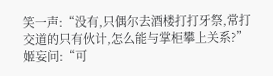笑一声:“没有,只偶尔去酒楼打打牙祭,常打交道的只有伙计,怎么能与掌柜攀上关系?”
姬妄问:“可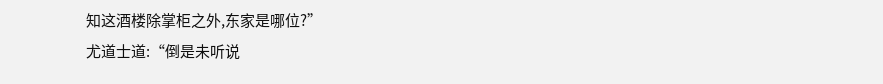知这酒楼除掌柜之外,东家是哪位?”
尤道士道:“倒是未听说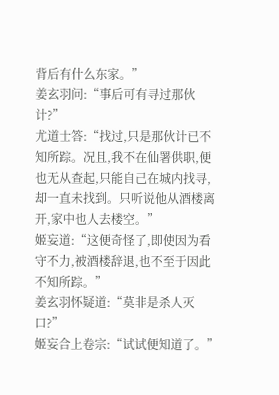背后有什么东家。”
姜玄羽问:“事后可有寻过那伙计?”
尤道士答:“找过,只是那伙计已不知所踪。况且,我不在仙署供职,便也无从查起,只能自己在城内找寻,却一直未找到。只听说他从酒楼离开,家中也人去楼空。”
姬妄道:“这便奇怪了,即使因为看守不力,被酒楼辞退,也不至于因此不知所踪。”
姜玄羽怀疑道:“莫非是杀人灭口?”
姬妄合上卷宗:“试试便知道了。”